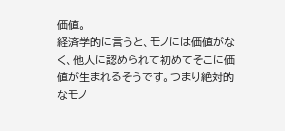価値。
経済学的に言うと、モノには価値がなく、他人に認められて初めてそこに価値が生まれるそうです。つまり絶対的なモノ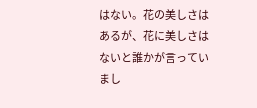はない。花の美しさはあるが、花に美しさはないと誰かが言っていまし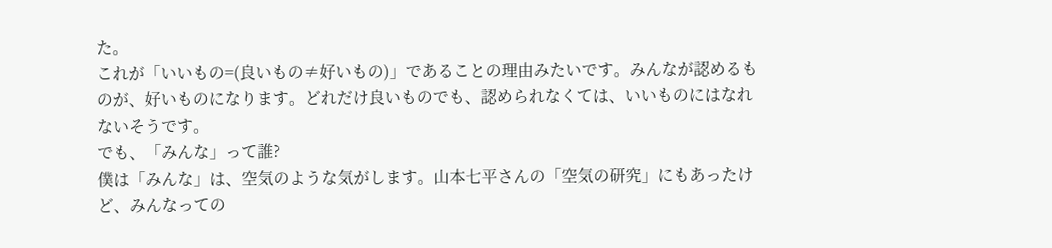た。
これが「いいもの=(良いもの≠好いもの)」であることの理由みたいです。みんなが認めるものが、好いものになります。どれだけ良いものでも、認められなくては、いいものにはなれないそうです。
でも、「みんな」って誰?
僕は「みんな」は、空気のような気がします。山本七平さんの「空気の研究」にもあったけど、みんなっての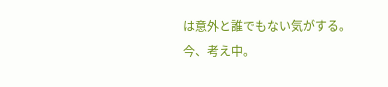は意外と誰でもない気がする。
今、考え中。